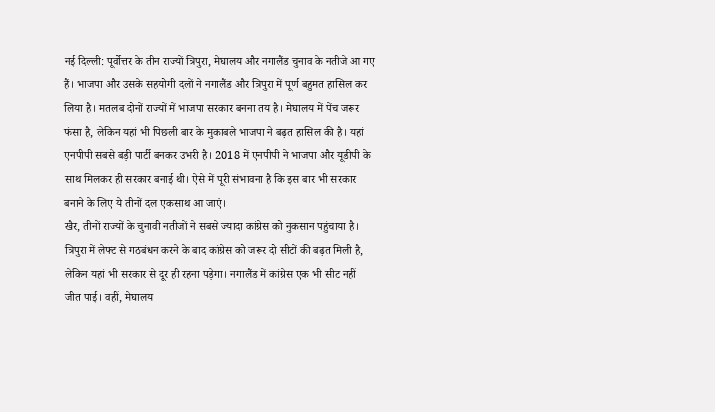नई दिल्ली: पूर्वोत्तर के तीन राज्यों त्रिपुरा, मेघालय और नगालैंड चुनाव के नतीजे आ गए हैं। भाजपा और उसके सहयोगी दलों ने नगालैंड और त्रिपुरा में पूर्ण बहुमत हासिल कर लिया है। मतलब दोनों राज्यों में भाजपा सरकार बनना तय है। मेघालय में पेंच जरूर फंसा है, लेकिन यहां भी पिछली बार के मुकाबले भाजपा ने बढ़त हासिल की है। यहां एनपीपी सबसे बड़ी पार्टी बनकर उभरी है। 2018 में एनपीपी ने भाजपा और यूडीपी के साथ मिलकर ही सरकार बनाई थी। ऐसे में पूरी संभावना है कि इस बार भी सरकार बनाने के लिए ये तीनों दल एकसाथ आ जाएं।
खैर, तीनों राज्यों के चुनावी नतीजों ने सबसे ज्यादा कांग्रेस को नुकसान पहुंचाया है। त्रिपुरा में लेफ्ट से गठबंधन करने के बाद कांग्रेस को जरूर दो सीटों की बढ़त मिली है, लेकिन यहां भी सरकार से दूर ही रहना पड़ेगा। नगालैंड में कांग्रेस एक भी सीट नहीं जीत पाई। वहीं, मेघालय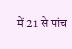में 21 से पांच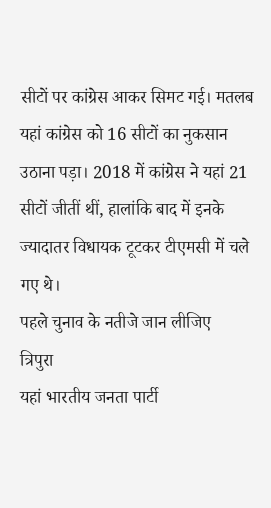सीटों पर कांग्रेस आकर सिमट गई। मतलब यहां कांग्रेस को 16 सीटों का नुकसान उठाना पड़ा। 2018 में कांग्रेस ने यहां 21 सीटों जीतीं थीं, हालांकि बाद में इनके ज्यादातर विधायक टूटकर टीएमसी में चले गए थे।
पहले चुनाव के नतीजे जान लीजिए
त्रिपुरा
यहां भारतीय जनता पार्टी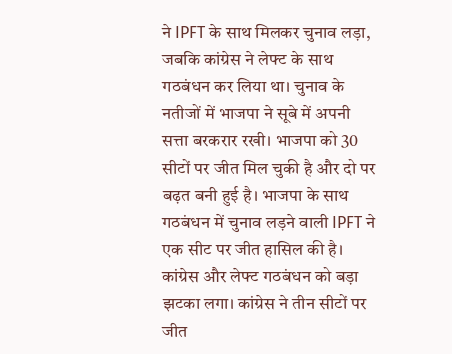ने IPFT के साथ मिलकर चुनाव लड़ा, जबकि कांग्रेस ने लेफ्ट के साथ गठबंधन कर लिया था। चुनाव के नतीजों में भाजपा ने सूबे में अपनी सत्ता बरकरार रखी। भाजपा को 30 सीटों पर जीत मिल चुकी है और दो पर बढ़त बनी हुई है। भाजपा के साथ गठबंधन में चुनाव लड़ने वाली IPFT ने एक सीट पर जीत हासिल की है। कांग्रेस और लेफ्ट गठबंधन को बड़ा झटका लगा। कांग्रेस ने तीन सीटों पर जीत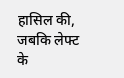हासिल की, जबकि लेफ्ट के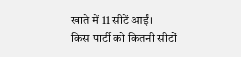खाते में 11 सीटें आईं।
किस पार्टी को कितनी सीटों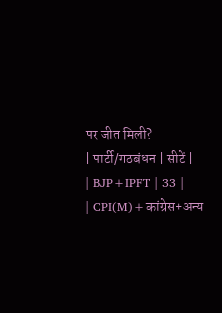पर जीत मिली?
| पार्टी/गठबंधन | सीटें |
| BJP+IPFT | 33 |
| CPI(M)+कांग्रेस+अन्य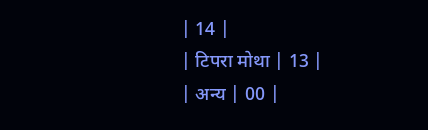| 14 |
| टिपरा मोथा | 13 |
| अन्य | 00 |